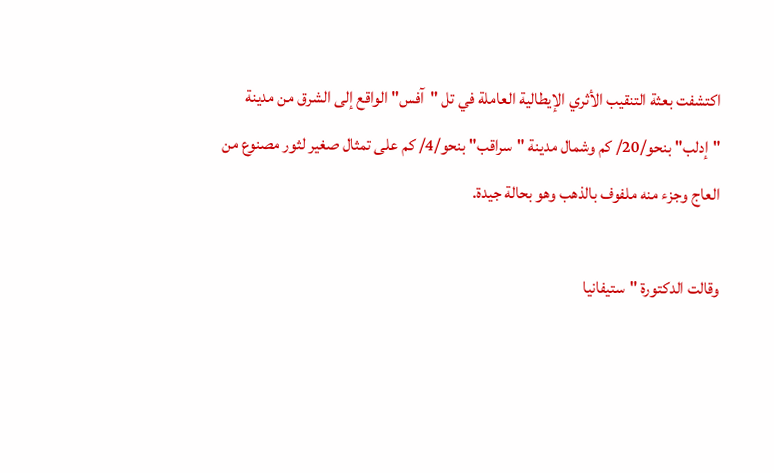اكتشفت بعثة التنقيب الأثري الإيطالية العاملة في تل "آفس" الواقع إلى الشرق من مدينة "إدلب" بنحو/20/ كم وشمال مدينة "سراقب" بنحو/4/ كم على تمثال صغير لثور مصنوع من العاج وجزء منه ملفوف بالذهب وهو بحالة جيدة.

وقالت الدكتورة "ستيفانيا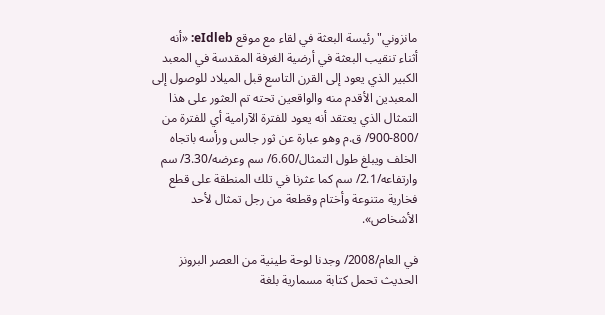مانزوني" رئيسة البعثة في لقاء مع موقع eIdleb: «أنه أثناء تنقيب البعثة في أرضية الغرفة المقدسة في المعبد الكبير الذي يعود إلى القرن التاسع قبل الميلاد للوصول إلى المعبدين الأقدم منه والواقعين تحته تم العثور على هذا التمثال الذي يعتقد أنه يعود للفترة الآرامية أي للفترة من /800-900/ ق.م وهو عبارة عن ثور جالس ورأسه باتجاه الخلف ويبلغ طول التمثال/6.60/ سم وعرضه/3.30/ سم وارتفاعه/2.1/ سم كما عثرنا في تلك المنطقة على قطع فخارية متنوعة وأختام وقطعة من رجل تمثال لأحد الأشخاص».

في العام/2008/ وجدنا لوحة طينية من العصر البرونز الحديث تحمل كتابة مسمارية بلغة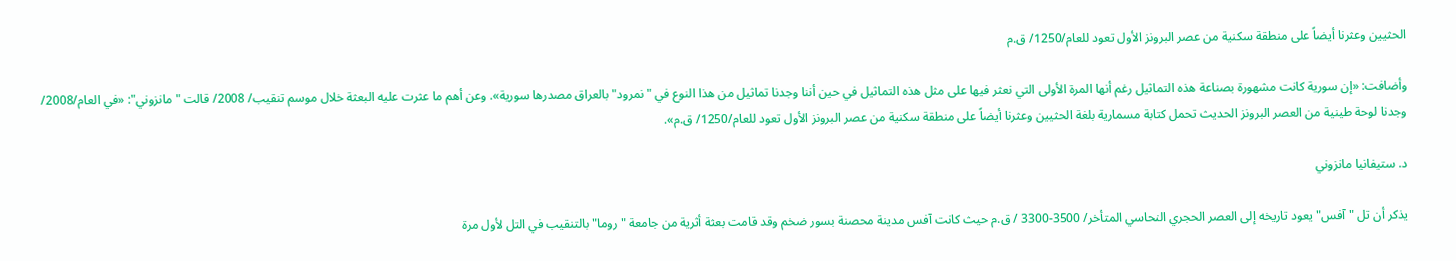الحثيين وعثرنا أيضاً على منطقة سكنية من عصر البرونز الأول تعود للعام/1250/ ق.م

وأضافت: «إن سورية كانت مشهورة بصناعة هذه التماثيل رغم أنها المرة الأولى التي نعثر فيها على مثل هذه التماثيل في حين أننا وجدنا تماثيل من هذا النوع في "نمرود" بالعراق مصدرها سورية». وعن أهم ما عثرت عليه البعثة خلال موسم تنقيب/ 2008/ قالت "مانزوني": «في العام/2008/ وجدنا لوحة طينية من العصر البرونز الحديث تحمل كتابة مسمارية بلغة الحثيين وعثرنا أيضاً على منطقة سكنية من عصر البرونز الأول تعود للعام/1250/ ق.م».

د. ستيفانيا مانزوني

يذكر أن تل "آفس" يعود تاريخه إلى العصر الحجري النحاسي المتأخر/ 3500-3300 / ق.م حيث كانت آفس مدينة محصنة بسور ضخم وقد قامت بعثة أثرية من جامعة "روما" بالتنقيب في التل لأول مرة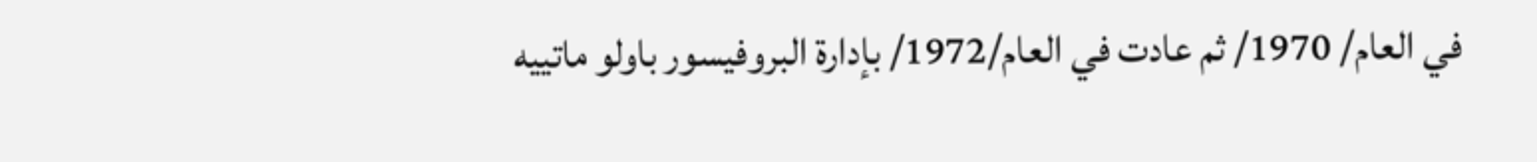في العام/ 1970/ ثم عادت في العام/1972/ بإدارة البروفيسور باولو ماتييه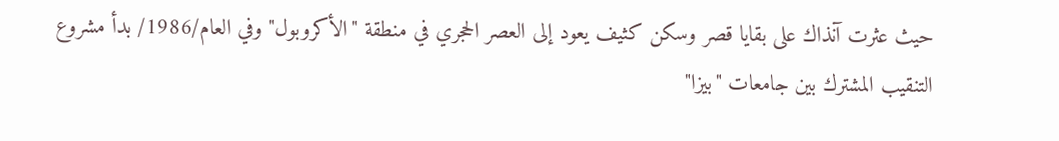حيث عثرت آنذاك على بقايا قصر وسكن كثيف يعود إلى العصر الحجري في منطقة "الأكروبول" وفي العام/1986/ بدأ مشروع التنقيب المشترك بين جامعات "بيزا"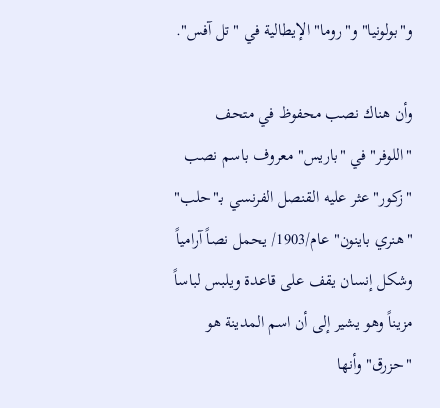و"بولونيا" و"روما" الإيطالية في "تل آفس".

وأن هناك نصب محفوظ في متحف "اللوفر" في "باريس" معروف باسم نصب "زكور" عثر عليه القنصل الفرنسي بـ"حلب" "هنري باينون" عام/1903/ يحمل نصاً آرامياً وشكل إنسان يقف على قاعدة ويلبس لباساً مزيناً وهو يشير إلى أن اسم المدينة هو "حزرق" وأنها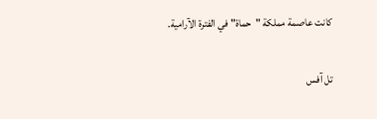كانت عاصمة مملكة "حماة" في الفترة الآرامية.

تل آفس